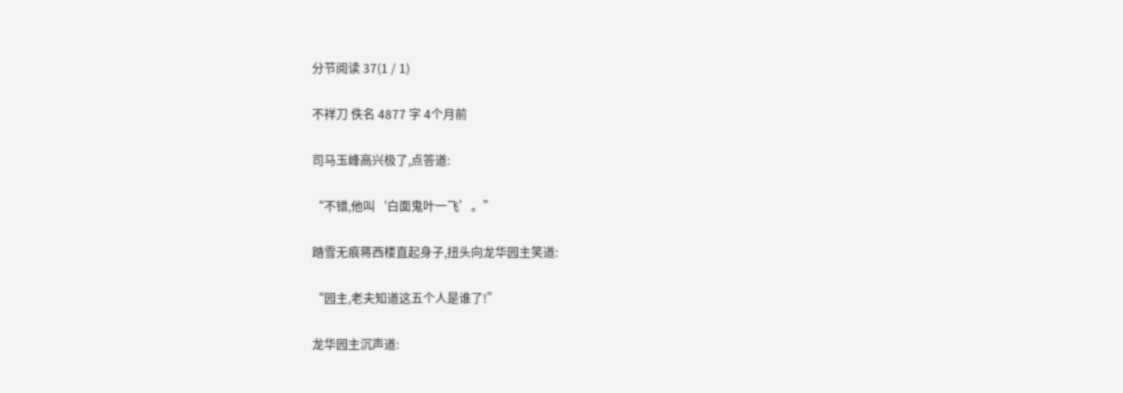分节阅读 37(1 / 1)

不祥刀 佚名 4877 字 4个月前

司马玉峰高兴极了,点答道:

“不错,他叫‘白面鬼叶一飞’。”

踏雪无痕蒋西楼直起身子,扭头向龙华园主笑道:

“园主,老夫知道这五个人是谁了!”

龙华园主沉声道: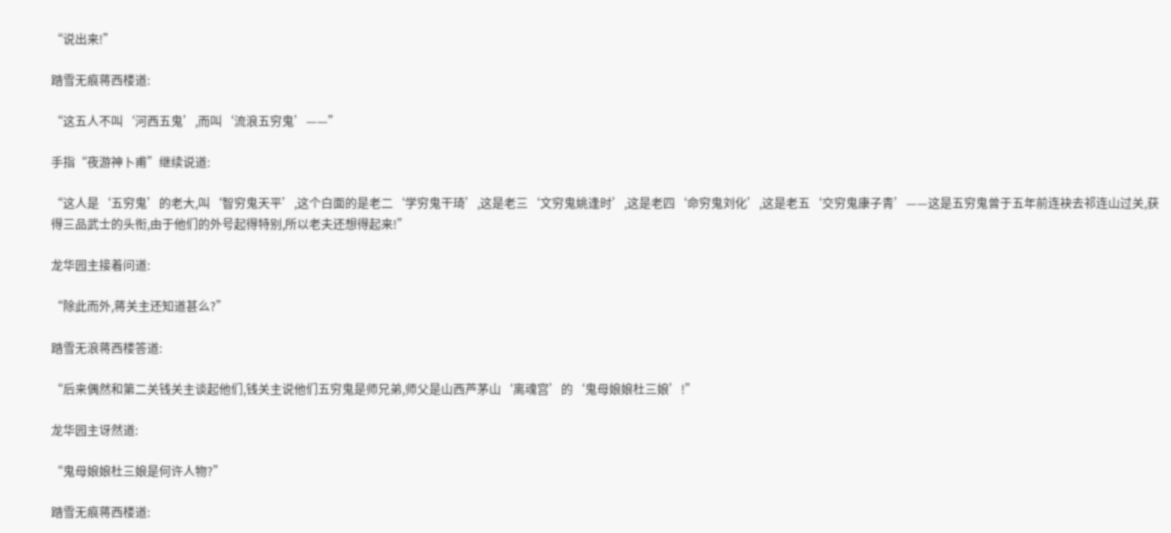“说出来!”

踏雪无痕蒋西楼道:

“这五人不叫‘河西五鬼’,而叫‘流浪五穷鬼’——”

手指“夜游神卜甫”继续说道:

“这人是‘五穷鬼’的老大,叫‘智穷鬼天平’,这个白面的是老二‘学穷鬼干琦’,这是老三‘文穷鬼姚逢时’,这是老四‘命穷鬼刘化’,这是老五‘交穷鬼康子青’——这是五穷鬼曾于五年前连袂去祁连山过关,获得三品武士的头衔,由于他们的外号起得特别,所以老夫还想得起来!”

龙华园主接着问道:

“除此而外,蒋关主还知道甚么?”

踏雪无浪蒋西楼答道:

“后来偶然和第二关钱关主谈起他们,钱关主说他们五穷鬼是师兄弟,师父是山西芦茅山‘离魂宫’的‘鬼母娘娘杜三娘’!”

龙华园主讶然道:

“鬼母娘娘杜三娘是何许人物?”

踏雪无痕蒋西楼道: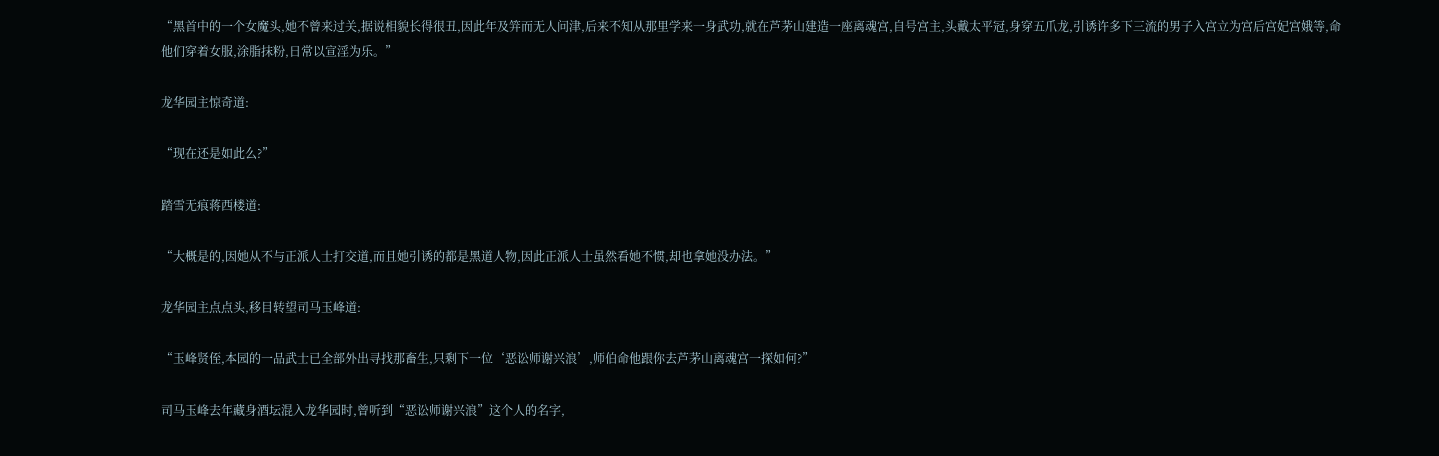“黑首中的一个女魔头,她不曾来过关,据说相貌长得很丑,因此年及笄而无人问津,后来不知从那里学来一身武功,就在芦茅山建造一座离魂宫,自号宫主,头戴太平冠,身穿五爪龙,引诱许多下三流的男子入宫立为宫后宫妃宫娥等,命他们穿着女服,涂脂抹粉,日常以宣淫为乐。”

龙华园主惊奇道:

“现在还是如此么?”

踏雪无痕蒋西楼道:

“大概是的,因她从不与正派人士打交道,而且她引诱的都是黑道人物,因此正派人士虽然看她不惯,却也拿她没办法。”

龙华园主点点头,移目转望司马玉峰道:

“玉峰贤侄,本园的一品武士已全部外出寻找那畜生,只剩下一位‘恶讼师谢兴浪’,师伯命他跟你去芦茅山离魂宫一探如何?”

司马玉峰去年藏身酒坛混入龙华园时,曾听到“恶讼师谢兴浪”这个人的名字,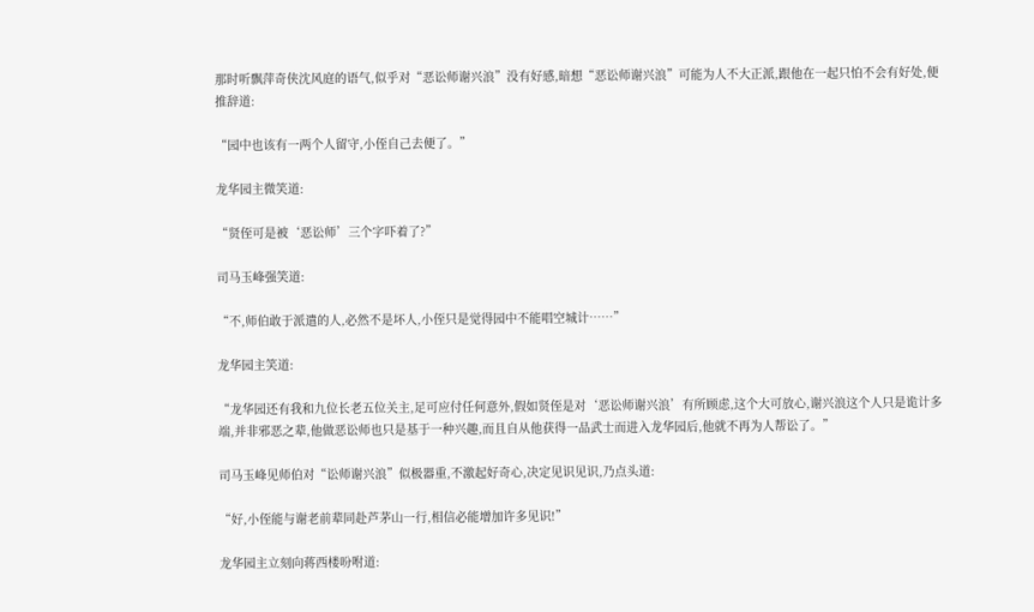那时听飘萍奇侠沈风庭的语气,似乎对“恶讼师谢兴浪”没有好感,暗想“恶讼师谢兴浪”可能为人不大正派,跟他在一起只怕不会有好处,便推辞道:

“园中也该有一两个人留守,小侄自己去便了。”

龙华园主微笑道:

“贤侄可是被‘恶讼师’三个字吓着了?”

司马玉峰强笑道:

“不,师伯敢于派遣的人,必然不是坏人,小侄只是觉得园中不能唱空城计……”

龙华园主笑道:

“龙华园还有我和九位长老五位关主,足可应付任何意外,假如贤侄是对‘恶讼师谢兴浪’有所顾虑,这个大可放心,谢兴浪这个人只是诡计多端,并非邪恶之辈,他做恶讼师也只是基于一种兴趣,而且自从他获得一品武士而进入龙华园后,他就不再为人帮讼了。”

司马玉峰见师伯对“讼师谢兴浪”似极器重,不激起好奇心,决定见识见识,乃点头道:

“好,小侄能与谢老前辈同赴芦茅山一行,相信必能增加许多见识!”

龙华园主立刻向蒋西楼吩咐道: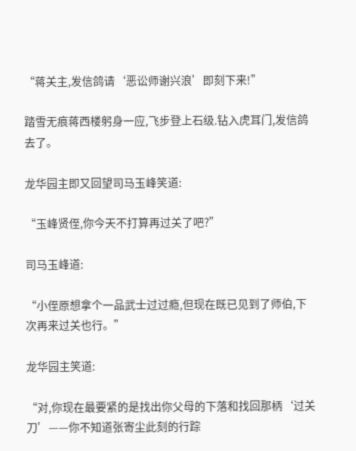“蒋关主,发信鸽请‘恶讼师谢兴浪’即刻下来!”

踏雪无痕蒋西楼躬身一应,飞步登上石级.钻入虎耳门,发信鸽去了。

龙华园主即又回望司马玉峰笑道:

“玉峰贤侄,你今天不打算再过关了吧?”

司马玉峰道:

“小侄原想拿个一品武士过过瘾,但现在既已见到了师伯,下次再来过关也行。”

龙华园主笑道:

“对,你现在最要紧的是找出你父母的下落和找回那柄‘过关刀’——你不知道张寄尘此刻的行踪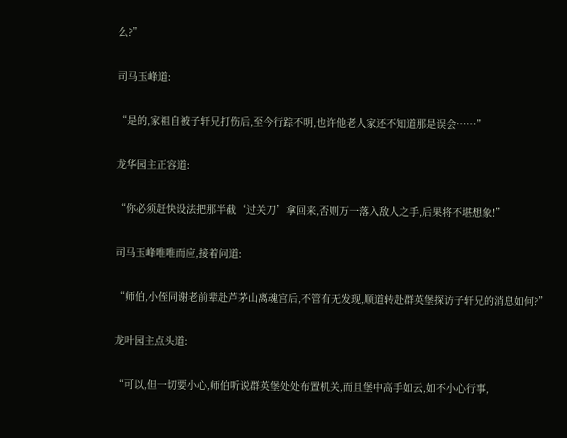么?”

司马玉峰道:

“是的,家祖自被子轩兄打伤后,至今行踪不明,也许他老人家还不知道那是误会……”

龙华园主正容道:

“你必须赶快设法把那半截‘过关刀’拿回来,否则万一落入敌人之手,后果将不堪想象!”

司马玉峰唯唯而应,接着问道:

“师伯,小侄同谢老前辈赴芦茅山离魂宫后,不管有无发现,顺道转赴群英堡探访子轩兄的消息如何?”

龙叶园主点头道:

“可以,但一切要小心,师伯听说群英堡处处布置机关,而且堡中高手如云,如不小心行事,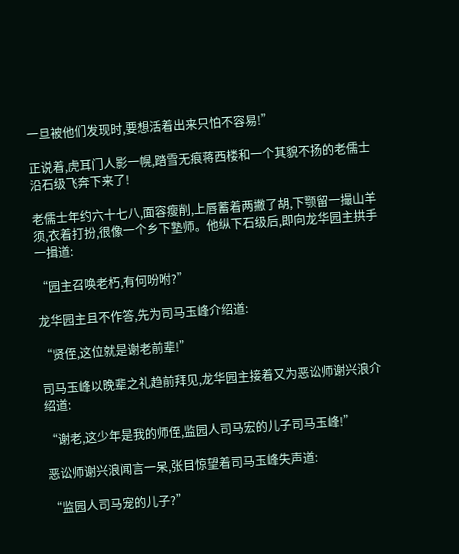一旦被他们发现时,要想活着出来只怕不容易!”

正说着,虎耳门人影一幌,踏雪无痕蒋西楼和一个其貌不扬的老儒士沿石级飞奔下来了!

老儒士年约六十七八,面容瘦削,上唇蓄着两撇了胡,下颚留一撮山羊须,衣着打扮,很像一个乡下塾师。他纵下石级后,即向龙华园主拱手一揖道:

“园主召唤老朽,有何吩咐?”

龙华园主且不作答,先为司马玉峰介绍道:

“贤侄,这位就是谢老前辈!”

司马玉峰以晚辈之礼趋前拜见,龙华园主接着又为恶讼师谢兴浪介绍道:

“谢老,这少年是我的师侄,监园人司马宏的儿子司马玉峰!”

恶讼师谢兴浪闻言一呆,张目惊望着司马玉峰失声道:

“监园人司马宠的儿子?”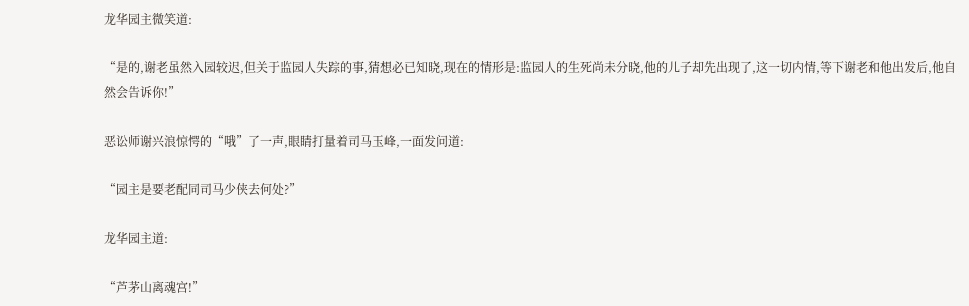龙华园主微笑道:

“是的,谢老虽然入园较迟,但关于监园人失踪的事,猜想必已知晓,现在的情形是:监园人的生死尚未分晓,他的儿子却先出现了,这一切内情,等下谢老和他出发后,他自然会告诉你!”

恶讼师谢兴浪惊愕的“哦”了一声,眼睛打量着司马玉峰,一面发问道:

“园主是要老配同司马少侠去何处?”

龙华园主道:

“芦茅山离魂宫!”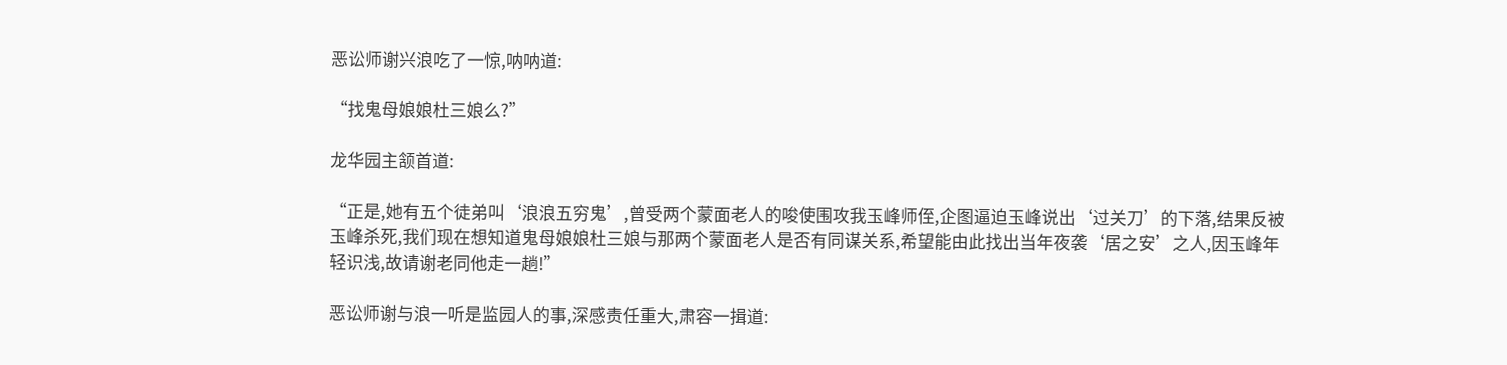恶讼师谢兴浪吃了一惊,呐呐道:

“找鬼母娘娘杜三娘么?”

龙华园主颔首道:

“正是,她有五个徒弟叫‘浪浪五穷鬼’,曾受两个蒙面老人的唆使围攻我玉峰师侄,企图逼迫玉峰说出‘过关刀’的下落,结果反被玉峰杀死,我们现在想知道鬼母娘娘杜三娘与那两个蒙面老人是否有同谋关系,希望能由此找出当年夜袭‘居之安’之人,因玉峰年轻识浅,故请谢老同他走一趟!”

恶讼师谢与浪一听是监园人的事,深感责任重大,肃容一揖道: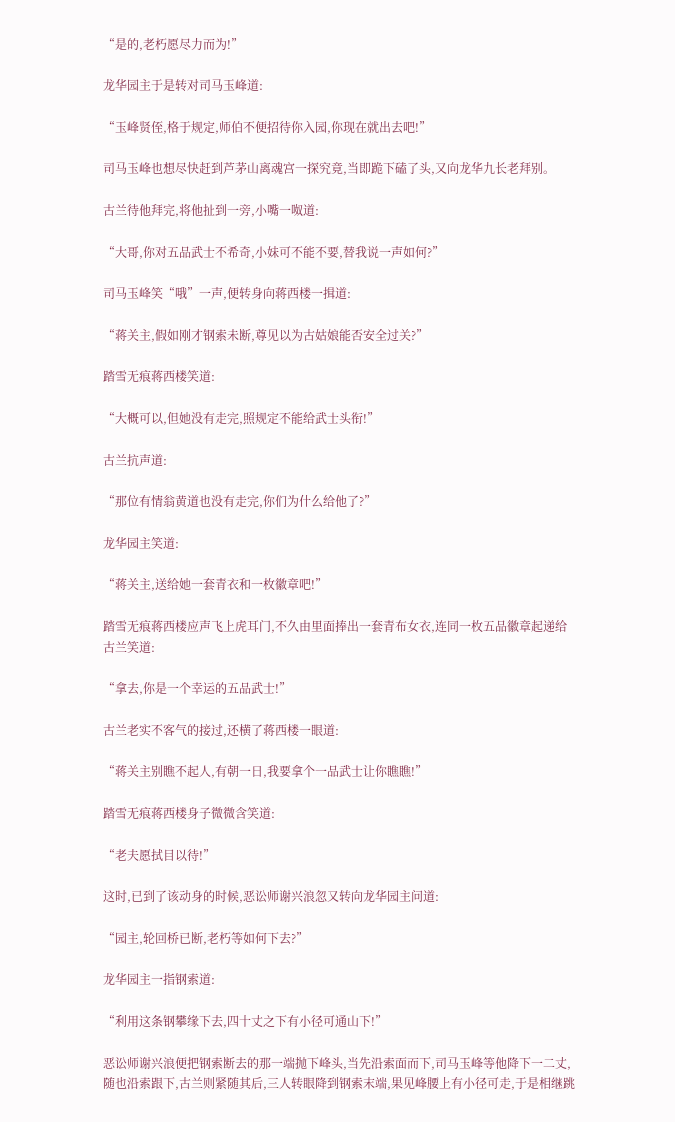“是的,老朽愿尽力而为!”

龙华园主于是转对司马玉峰道:

“玉峰贤侄,格于规定,师伯不便招待你入园,你现在就出去吧!”

司马玉峰也想尽快赶到芦茅山离魂宫一探究竟,当即跪下磕了头,又向龙华九长老拜别。

古兰待他拜完,将他扯到一旁,小嘴一呶道:

“大哥,你对五品武士不希奇,小妹可不能不要,替我说一声如何?”

司马玉峰笑“哦”一声,便转身向蒋西楼一揖道:

“蒋关主,假如刚才钢索未断,尊见以为古姑娘能否安全过关?”

踏雪无痕蒋西楼笑道:

“大概可以,但她没有走完,照规定不能给武士头衔!”

古兰抗声道:

“那位有情翁黄道也没有走完,你们为什么给他了?”

龙华园主笑道:

“蒋关主,送给她一套青衣和一枚徽章吧!”

踏雪无痕蒋西楼应声飞上虎耳门,不久由里面捧出一套青布女衣,连同一枚五品徽章起递给古兰笑道:

“拿去,你是一个幸运的五品武士!”

古兰老实不客气的接过,还横了蒋西楼一眼道:

“蒋关主别瞧不起人,有朝一日,我要拿个一品武士让你瞧瞧!”

踏雪无痕蒋西楼身子微微含笑道:

“老夫愿拭目以待!”

这时,已到了该动身的时候,恶讼师谢兴浪忽又转向龙华园主问道:

“园主,轮回桥已断,老朽等如何下去?”

龙华园主一指钢索道:

“利用这条钢攀缘下去,四十丈之下有小径可通山下!”

恶讼师谢兴浪便把钢索断去的那一端抛下峰头,当先沿索面而下,司马玉峰等他降下一二丈,随也沿索跟下,古兰则紧随其后,三人转眼降到钢索末端,果见峰腰上有小径可走,于是相继跳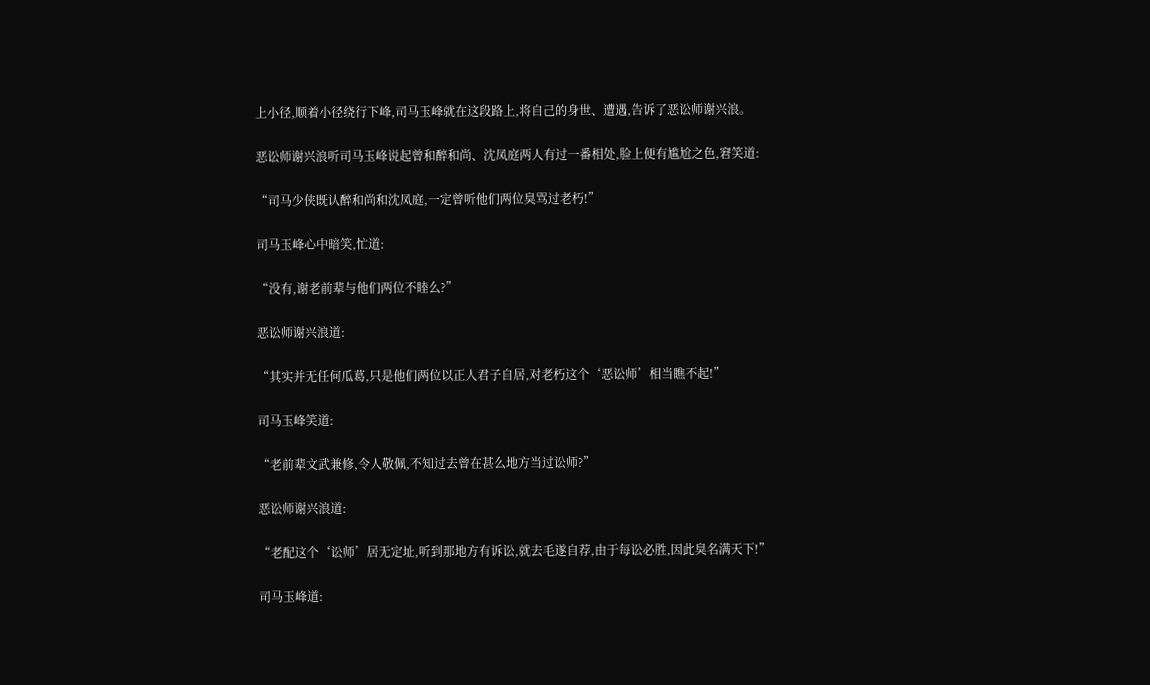上小径,顺着小径绕行下峰,司马玉峰就在这段路上,将自己的身世、遭遇,告诉了恶讼师谢兴浪。

恶讼师谢兴浪听司马玉峰说起曾和醉和尚、沈凤庭两人有过一番相处,脸上便有尴尬之色,窘笑道:

“司马少侠既认醉和尚和沈凤庭,一定曾听他们两位臭骂过老朽!”

司马玉峰心中暗笑,忙道:

“没有,谢老前辈与他们两位不睦么?”

恶讼师谢兴浪道:

“其实并无任何瓜葛,只是他们两位以正人君子自居,对老朽这个‘恶讼师’相当瞧不起!”

司马玉峰笑道:

“老前辈文武兼修,令人敬佩,不知过去曾在甚么地方当过讼师?”

恶讼师谢兴浪道:

“老配这个‘讼师’居无定址,听到那地方有诉讼,就去毛遂自荐,由于每讼必胜,因此臭名满天下!”

司马玉峰道: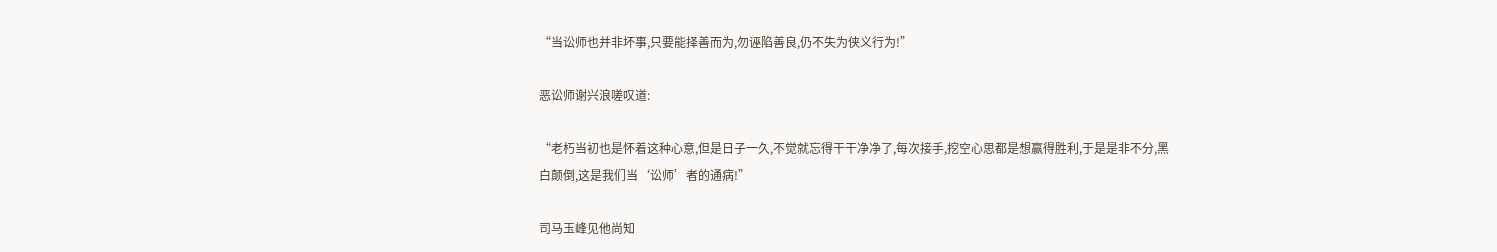“当讼师也并非坏事,只要能择善而为,勿诬陷善良,仍不失为侠义行为!”

恶讼师谢兴浪嗟叹道:

“老朽当初也是怀着这种心意,但是日子一久,不觉就忘得干干净净了,每次接手,挖空心思都是想赢得胜利,于是是非不分,黑白颠倒,这是我们当‘讼师’者的通病!”

司马玉峰见他尚知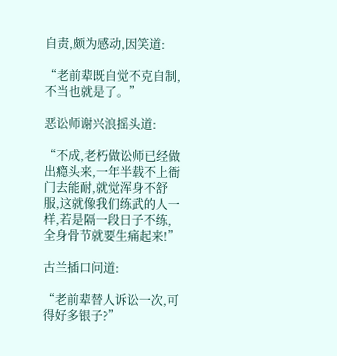自责,颇为感动,因笑道:

“老前辈既自觉不克自制,不当也就是了。”

恶讼师谢兴浪摇头道:

“不成,老朽做讼师已经做出瘾头来,一年半载不上衙门去能耐,就觉浑身不舒服,这就像我们练武的人一样,若是隔一段日子不练,全身骨节就要生痛起来!”

古兰插口问道:

“老前辈替人诉讼一次,可得好多银子?”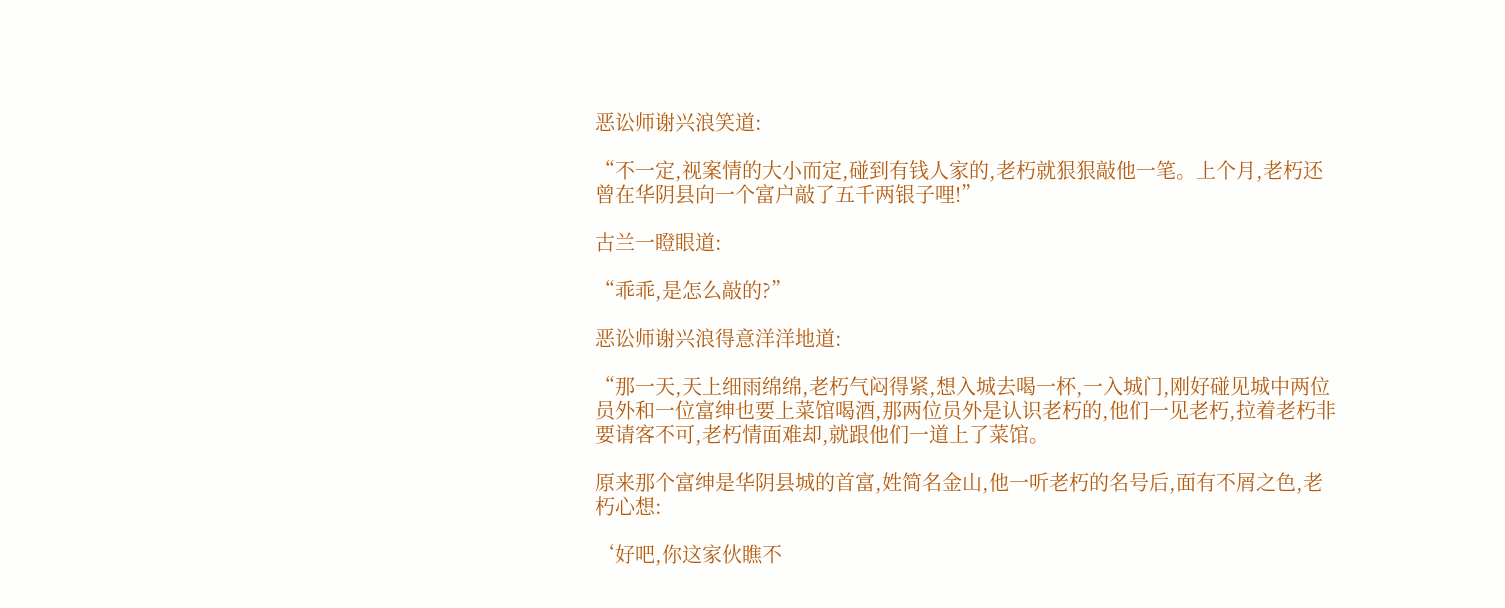恶讼师谢兴浪笑道:

“不一定,视案情的大小而定,碰到有钱人家的,老朽就狠狠敲他一笔。上个月,老朽还曾在华阴县向一个富户敲了五千两银子哩!”

古兰一瞪眼道:

“乖乖,是怎么敲的?”

恶讼师谢兴浪得意洋洋地道:

“那一天,天上细雨绵绵,老朽气闷得紧,想入城去喝一杯,一入城门,刚好碰见城中两位员外和一位富绅也要上菜馆喝酒,那两位员外是认识老朽的,他们一见老朽,拉着老朽非要请客不可,老朽情面难却,就跟他们一道上了菜馆。

原来那个富绅是华阴县城的首富,姓简名金山,他一听老朽的名号后,面有不屑之色,老朽心想:

‘好吧,你这家伙瞧不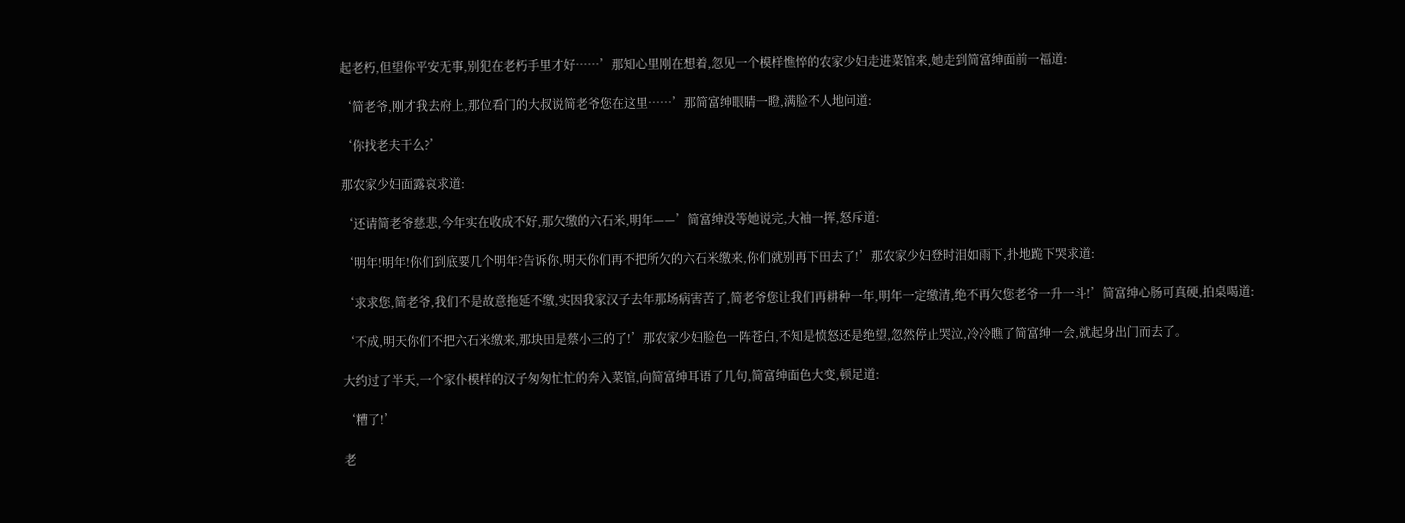起老朽,但望你平安无事,别犯在老朽手里才好……’那知心里刚在想着,忽见一个模样憔悴的农家少妇走进菜馆来,她走到简富绅面前一福道:

‘简老爷,刚才我去府上,那位看门的大叔说简老爷您在这里……’那简富绅眼睛一瞪,满脸不人地问道:

‘你找老夫干么?’

那农家少妇面露哀求道:

‘还请简老爷慈悲,今年实在收成不好,那欠缴的六石米,明年——’简富绅没等她说完,大袖一挥,怒斥道:

‘明年!明年!你们到底要几个明年?告诉你,明天你们再不把所欠的六石米缴来,你们就别再下田去了!’那农家少妇登时泪如雨下,扑地跪下哭求道:

‘求求您,简老爷,我们不是故意拖延不缴,实因我家汉子去年那场病害苦了,简老爷您让我们再耕种一年,明年一定缴清,绝不再欠您老爷一升一斗!’简富绅心肠可真硬,拍桌喝道:

‘不成,明天你们不把六石米缴来,那块田是蔡小三的了!’那农家少妇脸色一阵苍白,不知是愤怒还是绝望,忽然停止哭泣,冷冷瞧了简富绅一会,就起身出门而去了。

大约过了半天,一个家仆模样的汉子匆匆忙忙的奔入菜馆,向简富绅耳语了几句,简富绅面色大变,顿足道:

‘糟了!’

老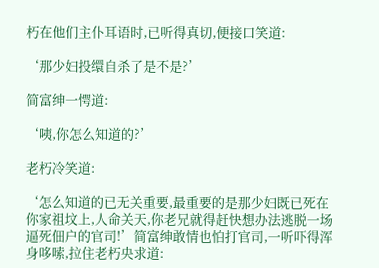朽在他们主仆耳语时,已听得真切,便接口笑道:

‘那少妇投缳自杀了是不是?’

简富绅一愕道:

‘咦,你怎么知道的?’

老朽冷笑道:

‘怎么知道的已无关重要,最重要的是那少妇既已死在你家祖坟上,人命关天,你老兄就得赶快想办法逃脱一场逼死佃户的官司!’简富绅敢情也怕打官司,一听吓得浑身哆嗦,拉住老朽央求道: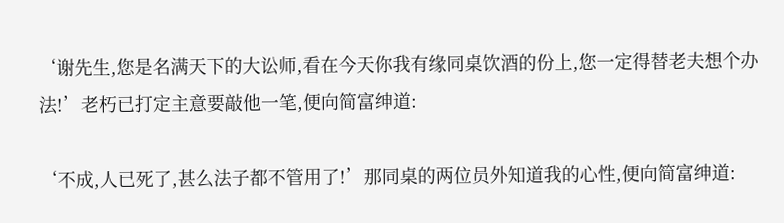‘谢先生,您是名满天下的大讼师,看在今天你我有缘同桌饮酒的份上,您一定得替老夫想个办法!’老朽已打定主意要敲他一笔,便向简富绅道:

‘不成,人已死了,甚么法子都不管用了!’那同桌的两位员外知道我的心性,便向简富绅道: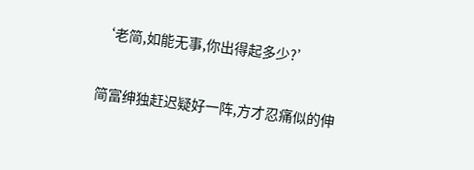‘老简,如能无事,你出得起多少?’

简富绅独赶迟疑好一阵,方才忍痛似的伸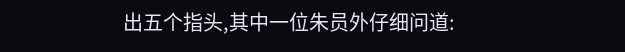出五个指头,其中一位朱员外仔细问道: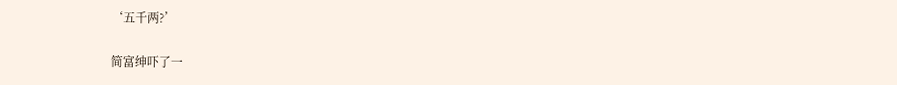‘五千两?’

简富绅吓了一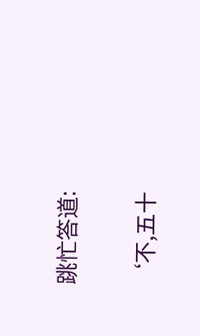跳忙答道:

‘不,五十